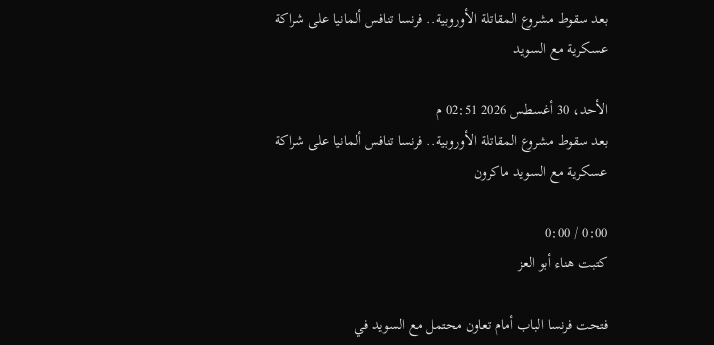بعد سقوط مشروع المقاتلة الأوروبية.. فرنسا تنافس ألمانيا على شراكة عسكرية مع السويد

الأحد، 30 أغسطس 2026 02:51 م
بعد سقوط مشروع المقاتلة الأوروبية.. فرنسا تنافس ألمانيا على شراكة عسكرية مع السويد ماكرون

0:00 / 0:00
كتبت هناء أبو العز

فتحت فرنسا الباب أمام تعاون محتمل مع السويد في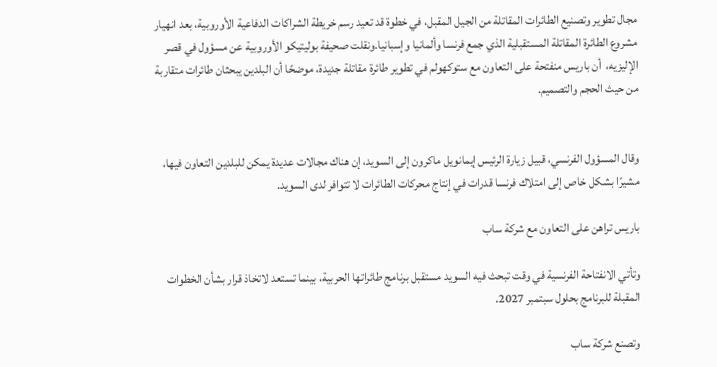مجال تطوير وتصنيع الطائرات المقاتلة من الجيل المقبل، في خطوة قد تعيد رسم خريطة الشراكات الدفاعية الأوروبية، بعد انهيار مشروع الطائرة المقاتلة المستقبلية الذي جمع فرنسا وألمانيا وإسبانيا.ونقلت صحيفة بوليتيكو الأوروبية عن مسؤول في قصر الإليزيه،  أن باريس منفتحة على التعاون مع ستوكهولم في تطوير طائرة مقاتلة جديدة، موضحًا أن البلدين يبحثان طائرات متقاربة من حيث الحجم والتصميم.


وقال المسؤول الفرنسي، قبيل زيارة الرئيس إيمانويل ماكرون إلى السويد، إن هناك مجالات عديدة يمكن للبلدين التعاون فيها، مشيرًا بشكل خاص إلى امتلاك فرنسا قدرات في إنتاج محركات الطائرات لا تتوافر لدى السويد.

باريس تراهن على التعاون مع شركة ساب

وتأتي الانفتاحة الفرنسية في وقت تبحث فيه السويد مستقبل برنامج طائراتها الحربية، بينما تستعد لاتخاذ قرار بشأن الخطوات المقبلة للبرنامج بحلول سبتمبر 2027.

وتصنع شركة ساب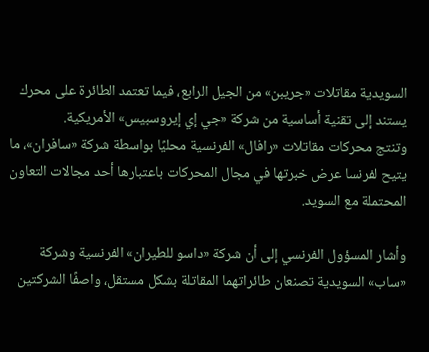السويدية مقاتلات «جريبن» من الجيل الرابع، فيما تعتمد الطائرة على محرك يستند إلى تقنية أساسية من شركة «جي إي إيروسبيس» الأمريكية.
وتنتج محركات مقاتلات «رافال» الفرنسية محليًا بواسطة شركة «سافران»، ما يتيح لفرنسا عرض خبرتها في مجال المحركات باعتبارها أحد مجالات التعاون المحتملة مع السويد.

وأشار المسؤول الفرنسي إلى أن شركة «داسو للطيران» الفرنسية وشركة «ساب» السويدية تصنعان طائراتهما المقاتلة بشكل مستقل، واصفًا الشركتين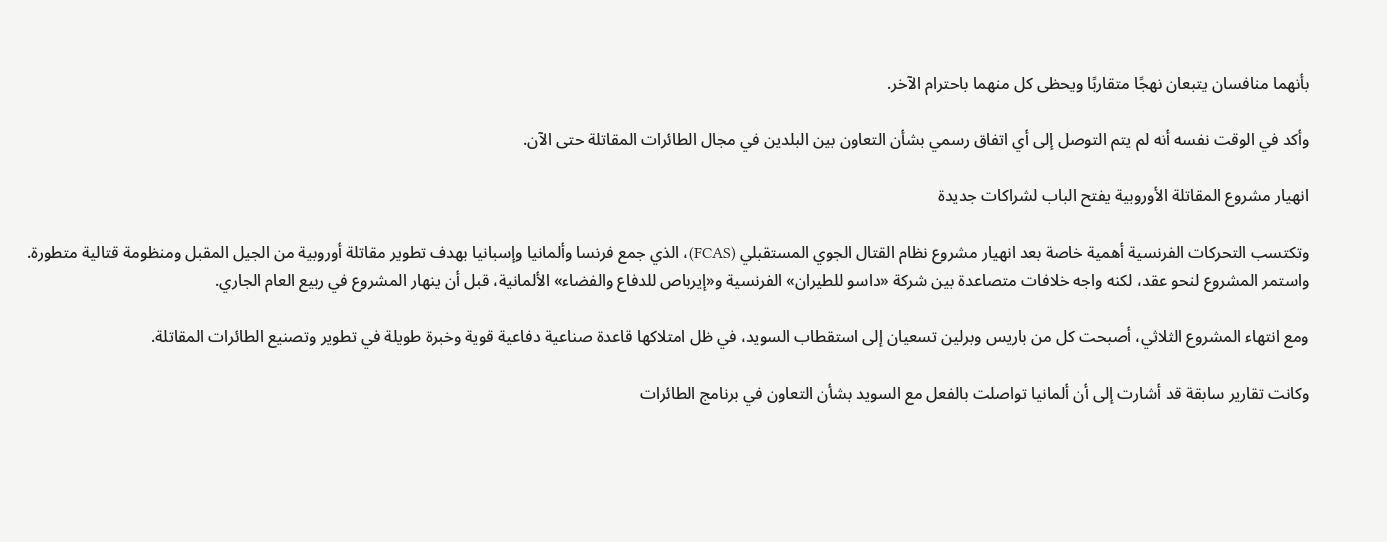بأنهما منافسان يتبعان نهجًا متقاربًا ويحظى كل منهما باحترام الآخر.

وأكد في الوقت نفسه أنه لم يتم التوصل إلى أي اتفاق رسمي بشأن التعاون بين البلدين في مجال الطائرات المقاتلة حتى الآن.

انهيار مشروع المقاتلة الأوروبية يفتح الباب لشراكات جديدة

وتكتسب التحركات الفرنسية أهمية خاصة بعد انهيار مشروع نظام القتال الجوي المستقبلي (FCAS)، الذي جمع فرنسا وألمانيا وإسبانيا بهدف تطوير مقاتلة أوروبية من الجيل المقبل ومنظومة قتالية متطورة.
واستمر المشروع لنحو عقد، لكنه واجه خلافات متصاعدة بين شركة «داسو للطيران» الفرنسية و«إيرباص للدفاع والفضاء» الألمانية، قبل أن ينهار المشروع في ربيع العام الجاري.

ومع انتهاء المشروع الثلاثي، أصبحت كل من باريس وبرلين تسعيان إلى استقطاب السويد، في ظل امتلاكها قاعدة صناعية دفاعية قوية وخبرة طويلة في تطوير وتصنيع الطائرات المقاتلة.

وكانت تقارير سابقة قد أشارت إلى أن ألمانيا تواصلت بالفعل مع السويد بشأن التعاون في برنامج الطائرات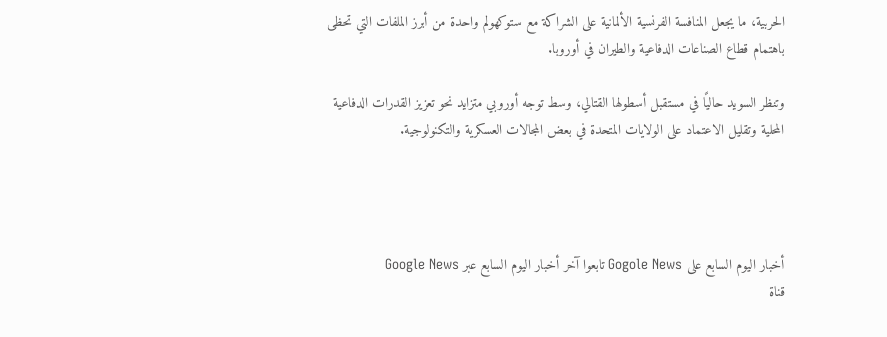الحربية، ما يجعل المنافسة الفرنسية الألمانية على الشراكة مع ستوكهولم واحدة من أبرز الملفات التي تحظى باهتمام قطاع الصناعات الدفاعية والطيران في أوروبا.

وتنظر السويد حاليًا في مستقبل أسطولها القتالي، وسط توجه أوروبي متزايد نحو تعزيز القدرات الدفاعية المحلية وتقليل الاعتماد على الولايات المتحدة في بعض المجالات العسكرية والتكنولوجية.




أخبار اليوم السابع على Gogole News تابعوا آخر أخبار اليوم السابع عبر Google News
قناة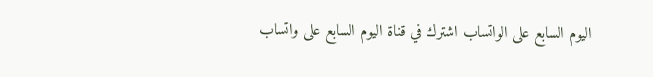اليوم السابع على الواتساب اشترك في قناة اليوم السابع على واتساب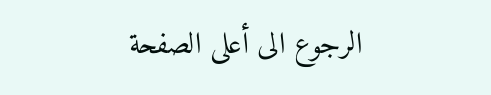الرجوع الى أعلى الصفحة